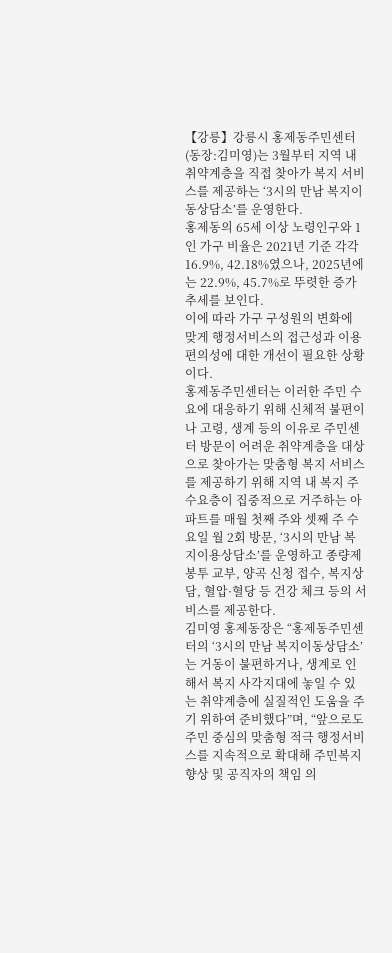【강릉】강릉시 홍제동주민센터(동장:김미영)는 3월부터 지역 내 취약계층을 직접 찾아가 복지 서비스를 제공하는 ‘3시의 만남 복지이동상담소’를 운영한다.
홍제동의 65세 이상 노령인구와 1인 가구 비율은 2021년 기준 각각 16.9%, 42.18%였으나, 2025년에는 22.9%, 45.7%로 뚜렷한 증가추세를 보인다.
이에 따라 가구 구성원의 변화에 맞게 행정서비스의 접근성과 이용 편의성에 대한 개선이 필요한 상황이다.
홍제동주민센터는 이러한 주민 수요에 대응하기 위해 신체적 불편이나 고령, 생계 등의 이유로 주민센터 방문이 어려운 취약계층을 대상으로 찾아가는 맞춤형 복지 서비스를 제공하기 위해 지역 내 복지 주 수요층이 집중적으로 거주하는 아파트를 매월 첫째 주와 셋째 주 수요일 월 2회 방문, ‘3시의 만남 복지이용상담소’를 운영하고 종량제봉투 교부, 양곡 신청 접수, 복지상담, 혈압·혈당 등 건강 체크 등의 서비스를 제공한다.
김미영 홍제동장은 “홍제동주민센터의 ‘3시의 만남 복지이동상담소’는 거동이 불편하거나, 생계로 인해서 복지 사각지대에 놓일 수 있는 취약계층에 실질적인 도움을 주기 위하여 준비했다”며, “앞으로도 주민 중심의 맞춤형 적극 행정서비스를 지속적으로 확대해 주민복지 향상 및 공직자의 책임 의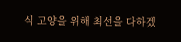식 고양을 위해 최선을 다하겠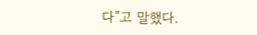다”고 말했다.